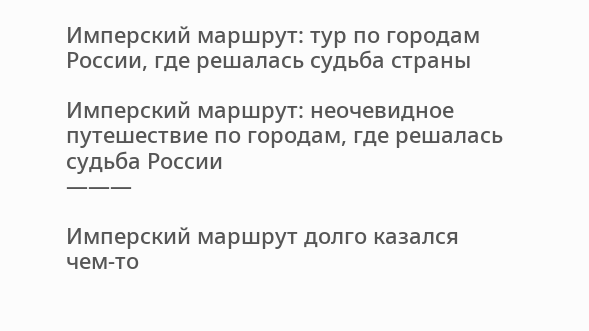Имперский маршрут: тур по городам России, где решалась судьба страны

Имперский маршрут: неочевидное путешествие по городам, где решалась судьба России
———

Имперский маршрут долго казался чем‑то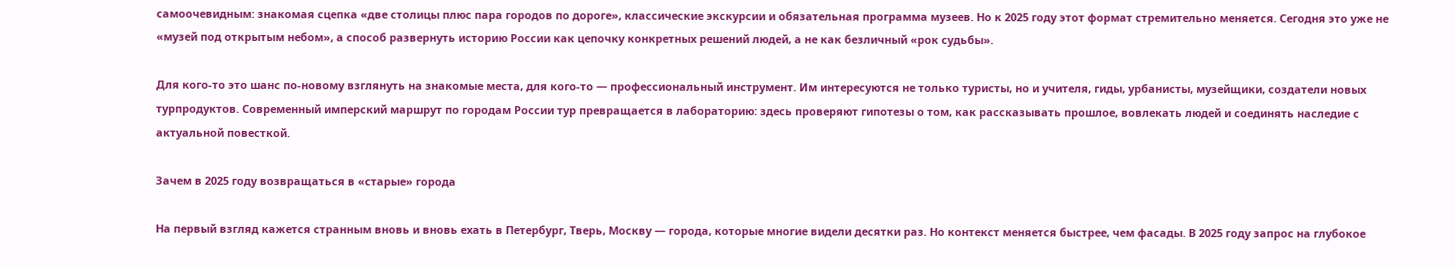самоочевидным: знакомая сцепка «две столицы плюс пара городов по дороге», классические экскурсии и обязательная программа музеев. Но к 2025 году этот формат стремительно меняется. Сегодня это уже не «музей под открытым небом», а способ развернуть историю России как цепочку конкретных решений людей, а не как безличный «рок судьбы».

Для кого‑то это шанс по‑новому взглянуть на знакомые места, для кого‑то — профессиональный инструмент. Им интересуются не только туристы, но и учителя, гиды, урбанисты, музейщики, создатели новых турпродуктов. Современный имперский маршрут по городам России тур превращается в лабораторию: здесь проверяют гипотезы о том, как рассказывать прошлое, вовлекать людей и соединять наследие с актуальной повесткой.

Зачем в 2025 году возвращаться в «старые» города

На первый взгляд кажется странным вновь и вновь ехать в Петербург, Тверь, Москву — города, которые многие видели десятки раз. Но контекст меняется быстрее, чем фасады. В 2025 году запрос на глубокое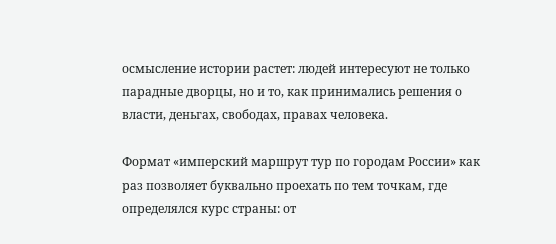осмысление истории растет: людей интересуют не только парадные дворцы, но и то, как принимались решения о власти, деньгах, свободах, правах человека.

Формат «имперский маршрут тур по городам России» как раз позволяет буквально проехать по тем точкам, где определялся курс страны: от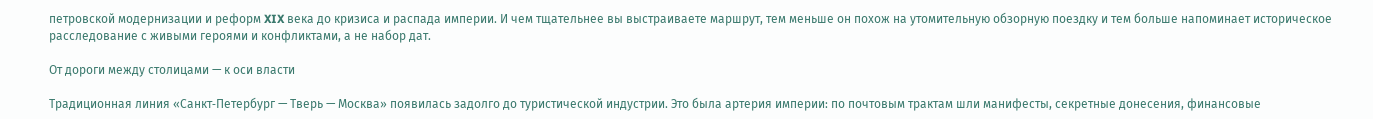петровской модернизации и реформ XIX века до кризиса и распада империи. И чем тщательнее вы выстраиваете маршрут, тем меньше он похож на утомительную обзорную поездку и тем больше напоминает историческое расследование с живыми героями и конфликтами, а не набор дат.

От дороги между столицами — к оси власти

Традиционная линия «Санкт‑Петербург — Тверь — Москва» появилась задолго до туристической индустрии. Это была артерия империи: по почтовым трактам шли манифесты, секретные донесения, финансовые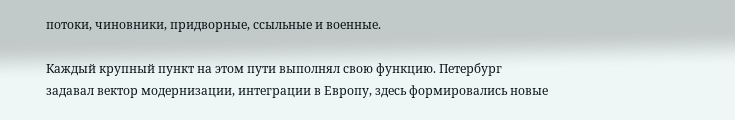потоки, чиновники, придворные, ссыльные и военные.

Каждый крупный пункт на этом пути выполнял свою функцию. Петербург задавал вектор модернизации, интеграции в Европу, здесь формировались новые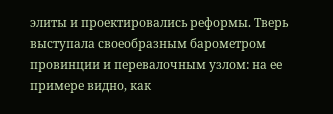элиты и проектировались реформы. Тверь выступала своеобразным барометром провинции и перевалочным узлом: на ее примере видно, как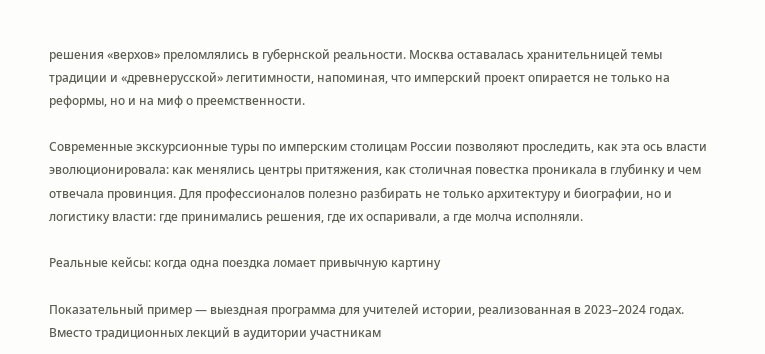решения «верхов» преломлялись в губернской реальности. Москва оставалась хранительницей темы традиции и «древнерусской» легитимности, напоминая, что имперский проект опирается не только на реформы, но и на миф о преемственности.

Современные экскурсионные туры по имперским столицам России позволяют проследить, как эта ось власти эволюционировала: как менялись центры притяжения, как столичная повестка проникала в глубинку и чем отвечала провинция. Для профессионалов полезно разбирать не только архитектуру и биографии, но и логистику власти: где принимались решения, где их оспаривали, а где молча исполняли.

Реальные кейсы: когда одна поездка ломает привычную картину

Показательный пример — выездная программа для учителей истории, реализованная в 2023–2024 годах. Вместо традиционных лекций в аудитории участникам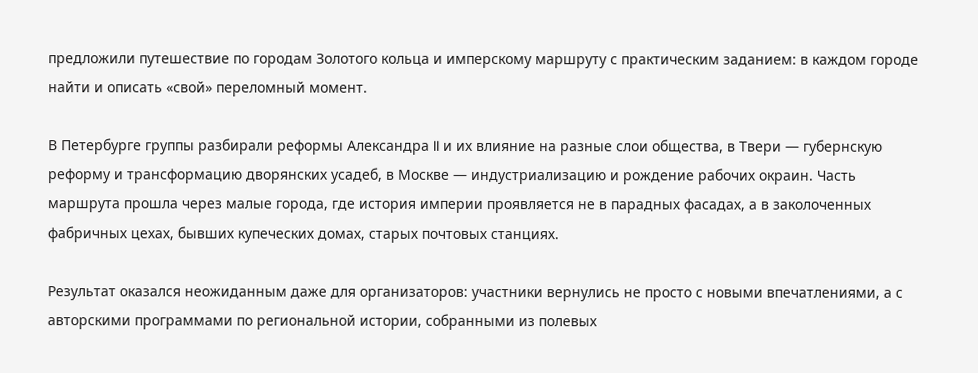предложили путешествие по городам Золотого кольца и имперскому маршруту с практическим заданием: в каждом городе найти и описать «свой» переломный момент.

В Петербурге группы разбирали реформы Александра II и их влияние на разные слои общества, в Твери — губернскую реформу и трансформацию дворянских усадеб, в Москве — индустриализацию и рождение рабочих окраин. Часть маршрута прошла через малые города, где история империи проявляется не в парадных фасадах, а в заколоченных фабричных цехах, бывших купеческих домах, старых почтовых станциях.

Результат оказался неожиданным даже для организаторов: участники вернулись не просто с новыми впечатлениями, а с авторскими программами по региональной истории, собранными из полевых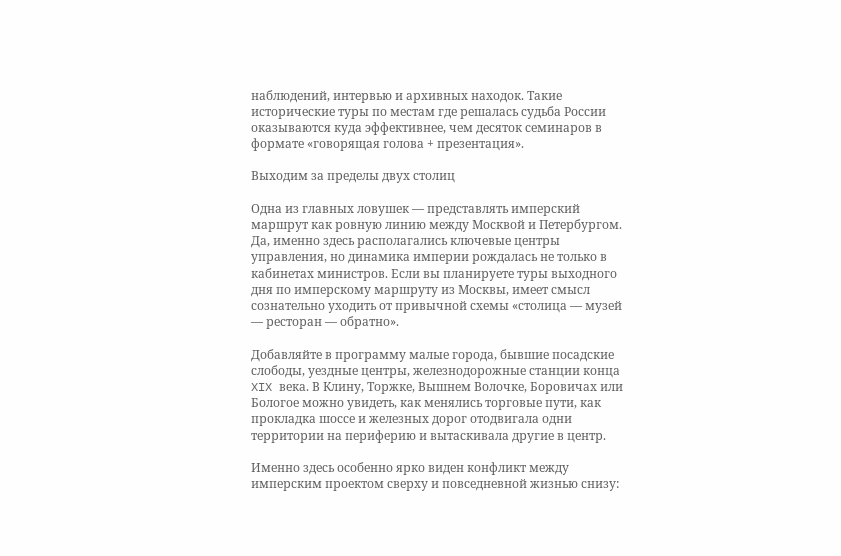наблюдений, интервью и архивных находок. Такие исторические туры по местам где решалась судьба России оказываются куда эффективнее, чем десяток семинаров в формате «говорящая голова + презентация».

Выходим за пределы двух столиц

Одна из главных ловушек — представлять имперский маршрут как ровную линию между Москвой и Петербургом. Да, именно здесь располагались ключевые центры управления, но динамика империи рождалась не только в кабинетах министров. Если вы планируете туры выходного дня по имперскому маршруту из Москвы, имеет смысл сознательно уходить от привычной схемы «столица — музей — ресторан — обратно».

Добавляйте в программу малые города, бывшие посадские слободы, уездные центры, железнодорожные станции конца XIX века. В Клину, Торжке, Вышнем Волочке, Боровичах или Бологое можно увидеть, как менялись торговые пути, как прокладка шоссе и железных дорог отодвигала одни территории на периферию и вытаскивала другие в центр.

Именно здесь особенно ярко виден конфликт между имперским проектом сверху и повседневной жизнью снизу: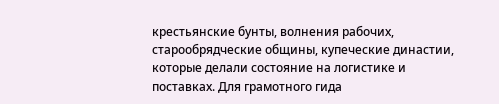крестьянские бунты, волнения рабочих, старообрядческие общины, купеческие династии, которые делали состояние на логистике и поставках. Для грамотного гида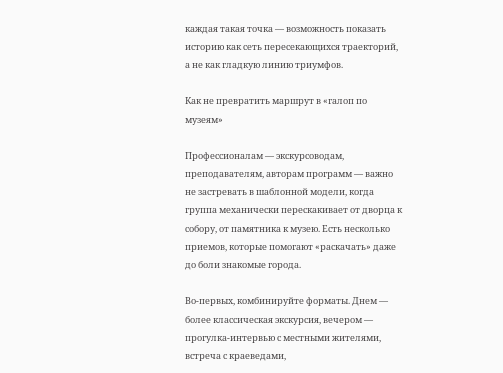каждая такая точка — возможность показать историю как сеть пересекающихся траекторий, а не как гладкую линию триумфов.

Как не превратить маршрут в «галоп по музеям»

Профессионалам — экскурсоводам, преподавателям, авторам программ — важно не застревать в шаблонной модели, когда группа механически перескакивает от дворца к собору, от памятника к музею. Есть несколько приемов, которые помогают «раскачать» даже до боли знакомые города.

Во‑первых, комбинируйте форматы. Днем — более классическая экскурсия, вечером — прогулка‑интервью с местными жителями, встреча с краеведами,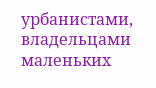урбанистами, владельцами маленьких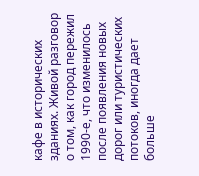кафе в исторических зданиях. Живой разговор о том, как город пережил 1990‑е, что изменилось после появления новых дорог или туристических потоков, иногда дает больше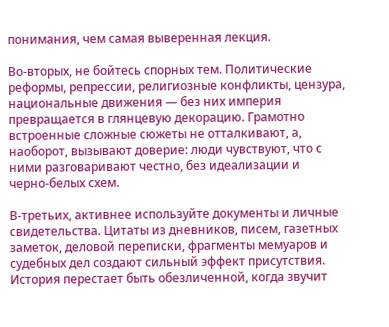понимания, чем самая выверенная лекция.

Во‑вторых, не бойтесь спорных тем. Политические реформы, репрессии, религиозные конфликты, цензура, национальные движения — без них империя превращается в глянцевую декорацию. Грамотно встроенные сложные сюжеты не отталкивают, а, наоборот, вызывают доверие: люди чувствуют, что с ними разговаривают честно, без идеализации и черно‑белых схем.

В‑третьих, активнее используйте документы и личные свидетельства. Цитаты из дневников, писем, газетных заметок, деловой переписки, фрагменты мемуаров и судебных дел создают сильный эффект присутствия. История перестает быть обезличенной, когда звучит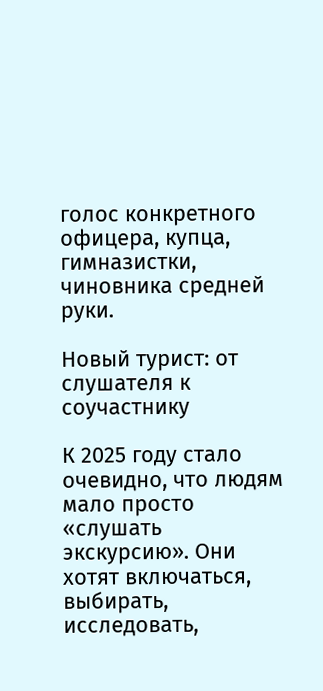голос конкретного офицера, купца, гимназистки, чиновника средней руки.

Новый турист: от слушателя к соучастнику

К 2025 году стало очевидно, что людям мало просто «слушать экскурсию». Они хотят включаться, выбирать, исследовать,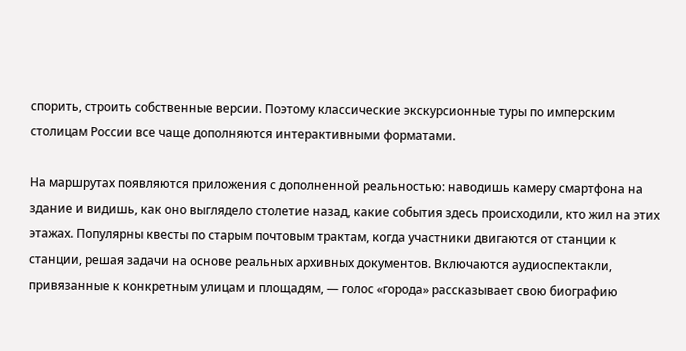спорить, строить собственные версии. Поэтому классические экскурсионные туры по имперским столицам России все чаще дополняются интерактивными форматами.

На маршрутах появляются приложения с дополненной реальностью: наводишь камеру смартфона на здание и видишь, как оно выглядело столетие назад, какие события здесь происходили, кто жил на этих этажах. Популярны квесты по старым почтовым трактам, когда участники двигаются от станции к станции, решая задачи на основе реальных архивных документов. Включаются аудиоспектакли, привязанные к конкретным улицам и площадям, — голос «города» рассказывает свою биографию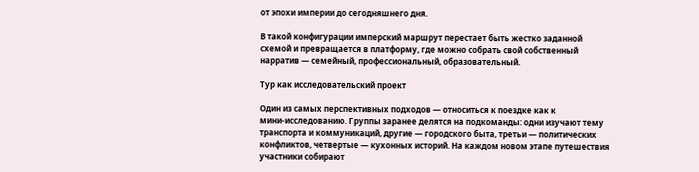от эпохи империи до сегодняшнего дня.

В такой конфигурации имперский маршрут перестает быть жестко заданной схемой и превращается в платформу, где можно собрать свой собственный нарратив — семейный, профессиональный, образовательный.

Тур как исследовательский проект

Один из самых перспективных подходов — относиться к поездке как к мини‑исследованию. Группы заранее делятся на подкоманды: одни изучают тему транспорта и коммуникаций, другие — городского быта, третьи — политических конфликтов, четвертые — кухонных историй. На каждом новом этапе путешествия участники собирают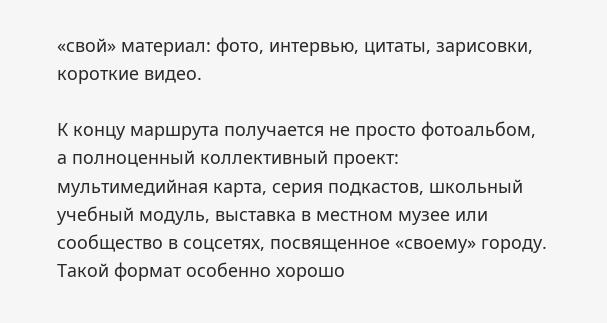«свой» материал: фото, интервью, цитаты, зарисовки, короткие видео.

К концу маршрута получается не просто фотоальбом, а полноценный коллективный проект: мультимедийная карта, серия подкастов, школьный учебный модуль, выставка в местном музее или сообщество в соцсетях, посвященное «своему» городу. Такой формат особенно хорошо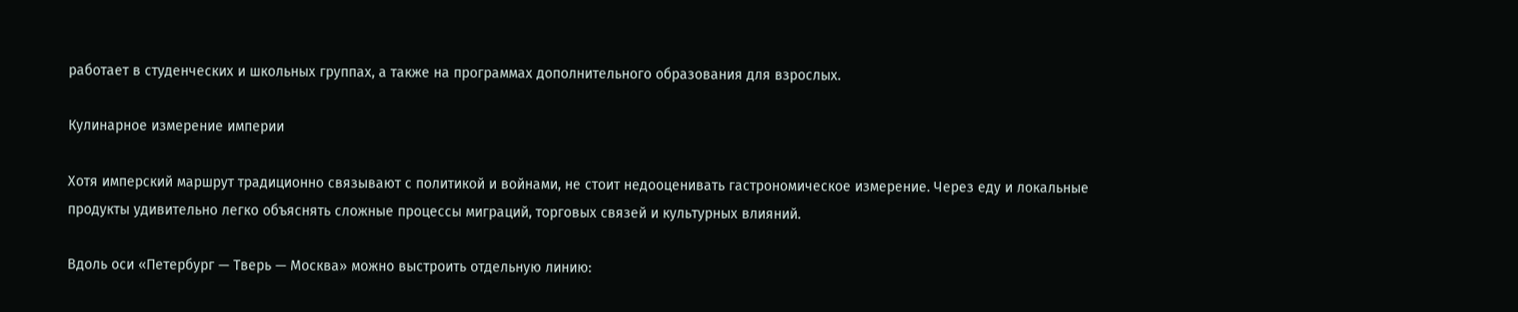работает в студенческих и школьных группах, а также на программах дополнительного образования для взрослых.

Кулинарное измерение империи

Хотя имперский маршрут традиционно связывают с политикой и войнами, не стоит недооценивать гастрономическое измерение. Через еду и локальные продукты удивительно легко объяснять сложные процессы миграций, торговых связей и культурных влияний.

Вдоль оси «Петербург — Тверь — Москва» можно выстроить отдельную линию: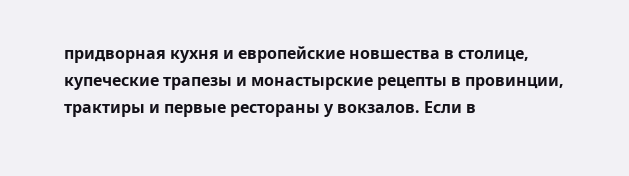придворная кухня и европейские новшества в столице, купеческие трапезы и монастырские рецепты в провинции, трактиры и первые рестораны у вокзалов. Если в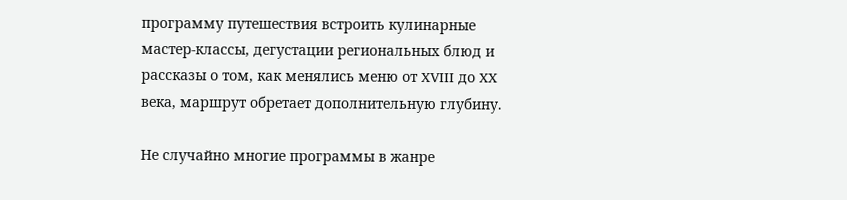программу путешествия встроить кулинарные мастер‑классы, дегустации региональных блюд и рассказы о том, как менялись меню от XVIII до XX века, маршрут обретает дополнительную глубину.

Не случайно многие программы в жанре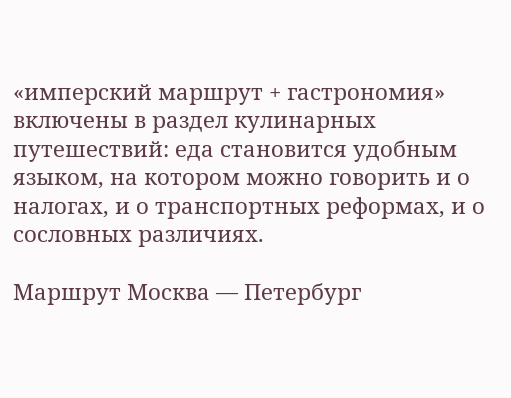«имперский маршрут + гастрономия» включены в раздел кулинарных путешествий: еда становится удобным языком, на котором можно говорить и о налогах, и о транспортных реформах, и о сословных различиях.

Маршрут Москва — Петербург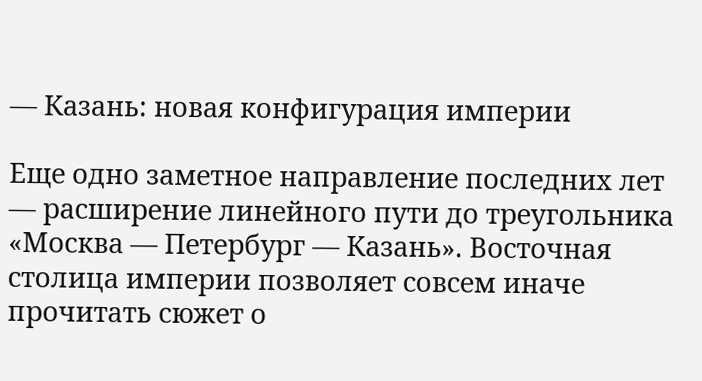— Казань: новая конфигурация империи

Еще одно заметное направление последних лет — расширение линейного пути до треугольника «Москва — Петербург — Казань». Восточная столица империи позволяет совсем иначе прочитать сюжет о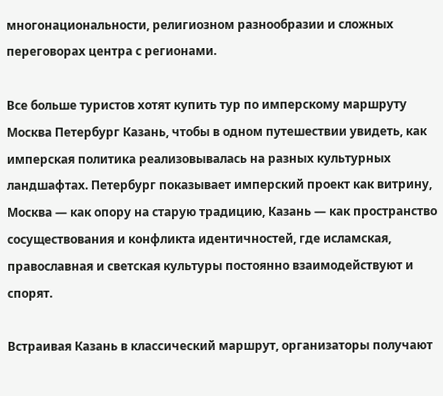многонациональности, религиозном разнообразии и сложных переговорах центра с регионами.

Все больше туристов хотят купить тур по имперскому маршруту Москва Петербург Казань, чтобы в одном путешествии увидеть, как имперская политика реализовывалась на разных культурных ландшафтах. Петербург показывает имперский проект как витрину, Москва — как опору на старую традицию, Казань — как пространство сосуществования и конфликта идентичностей, где исламская, православная и светская культуры постоянно взаимодействуют и спорят.

Встраивая Казань в классический маршрут, организаторы получают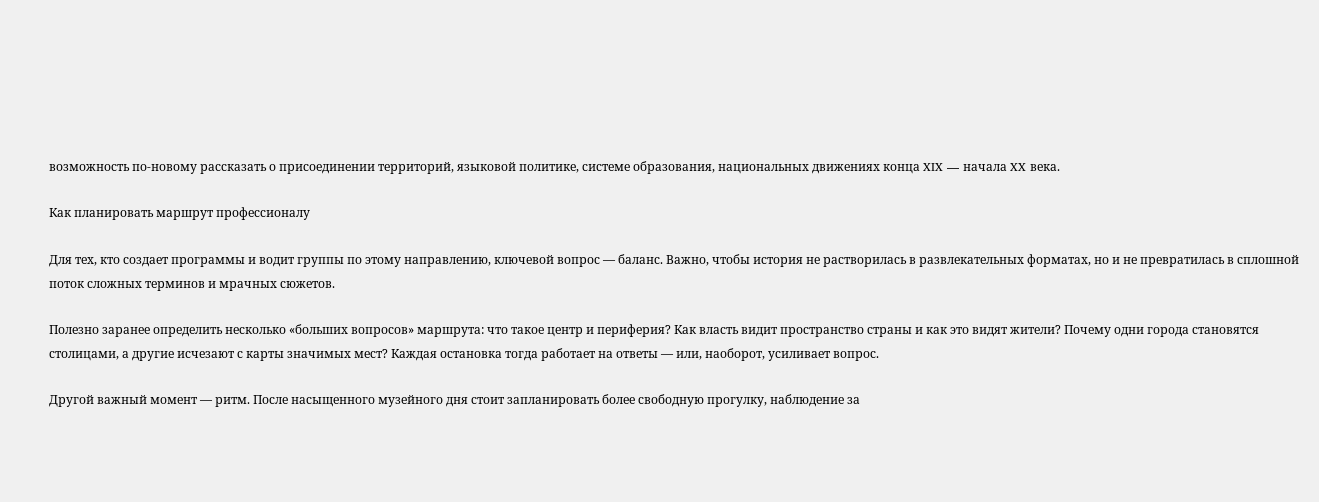возможность по‑новому рассказать о присоединении территорий, языковой политике, системе образования, национальных движениях конца XIX — начала XX века.

Как планировать маршрут профессионалу

Для тех, кто создает программы и водит группы по этому направлению, ключевой вопрос — баланс. Важно, чтобы история не растворилась в развлекательных форматах, но и не превратилась в сплошной поток сложных терминов и мрачных сюжетов.

Полезно заранее определить несколько «больших вопросов» маршрута: что такое центр и периферия? Как власть видит пространство страны и как это видят жители? Почему одни города становятся столицами, а другие исчезают с карты значимых мест? Каждая остановка тогда работает на ответы — или, наоборот, усиливает вопрос.

Другой важный момент — ритм. После насыщенного музейного дня стоит запланировать более свободную прогулку, наблюдение за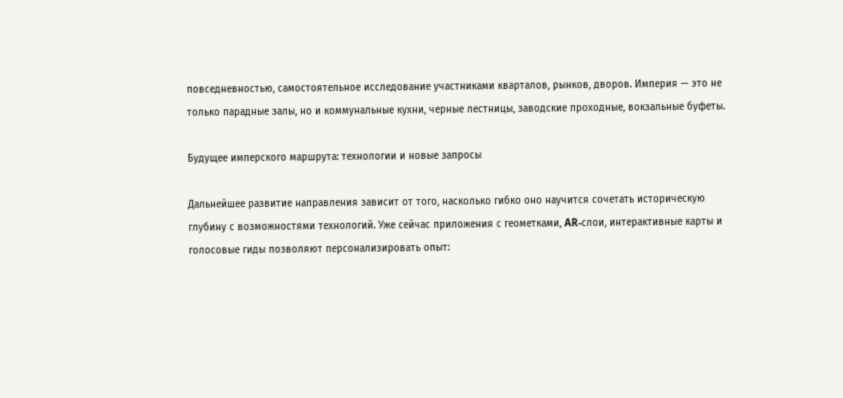повседневностью, самостоятельное исследование участниками кварталов, рынков, дворов. Империя — это не только парадные залы, но и коммунальные кухни, черные лестницы, заводские проходные, вокзальные буфеты.

Будущее имперского маршрута: технологии и новые запросы

Дальнейшее развитие направления зависит от того, насколько гибко оно научится сочетать историческую глубину с возможностями технологий. Уже сейчас приложения с геометками, AR‑слои, интерактивные карты и голосовые гиды позволяют персонализировать опыт: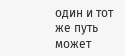один и тот же путь может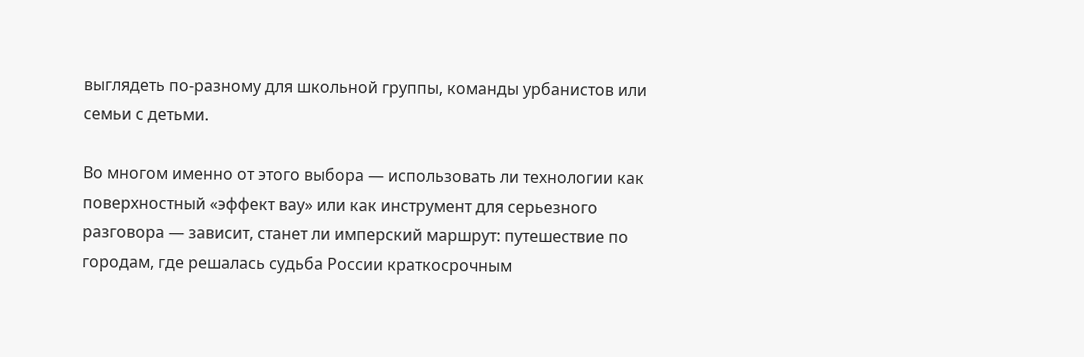выглядеть по‑разному для школьной группы, команды урбанистов или семьи с детьми.

Во многом именно от этого выбора — использовать ли технологии как поверхностный «эффект вау» или как инструмент для серьезного разговора — зависит, станет ли имперский маршрут: путешествие по городам, где решалась судьба России краткосрочным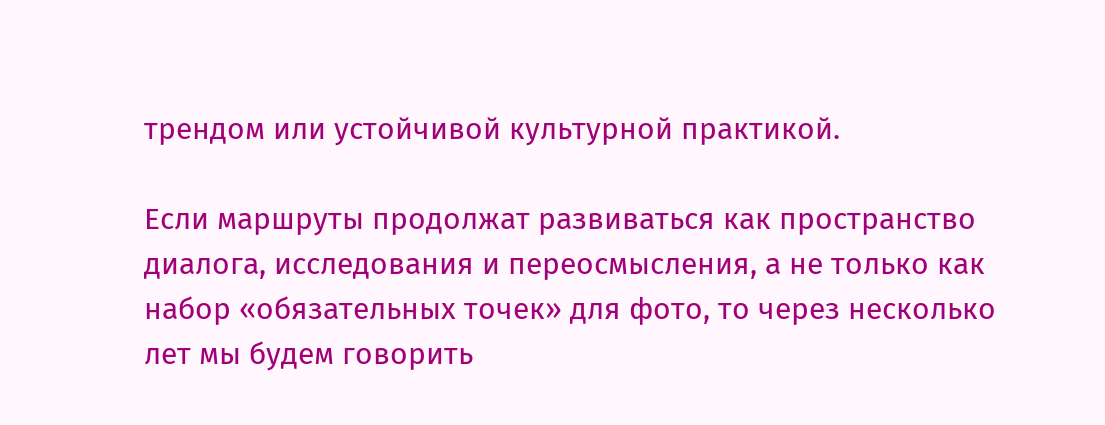трендом или устойчивой культурной практикой.

Если маршруты продолжат развиваться как пространство диалога, исследования и переосмысления, а не только как набор «обязательных точек» для фото, то через несколько лет мы будем говорить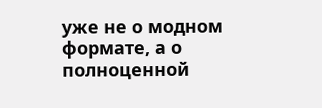уже не о модном формате, а о полноценной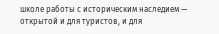школе работы с историческим наследием — открытой и для туристов, и для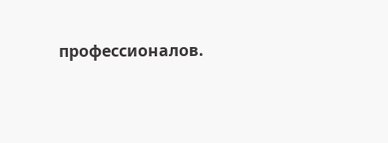профессионалов.